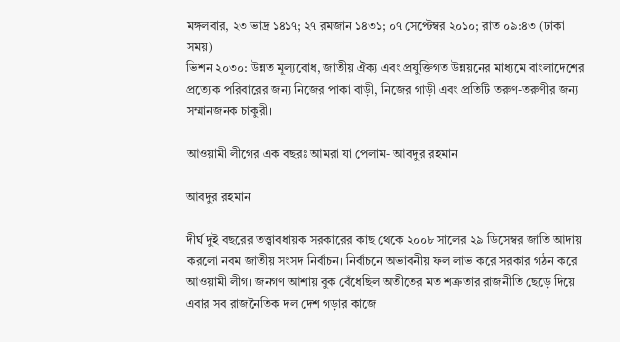মঙ্গলবার, ২৩ ভাদ্র ১৪১৭; ২৭ রমজান ১৪৩১; ০৭ সেপ্টেম্বর ২০১০; রাত ০৯:৪৩ (ঢাকা সময়)
ভিশন ২০৩০: উন্নত মূল্যবোধ, জাতীয় ঐক্য এবং প্রযুক্তিগত উন্নয়নের মাধ্যমে বাংলাদেশের প্রত্যেক পরিবারের জন্য নিজের পাকা বাড়ী, নিজের গাড়ী এবং প্রতিটি তরুণ-তরুণীর জন্য সম্মানজনক চাকুরী।

আওয়ামী লীগের এক বছরঃ আমরা যা পেলাম- আবদুর রহমান

আবদুর রহমান

দীর্ঘ দুই বছরের তত্ত্বাবধায়ক সরকারের কাছ থেকে ২০০৮ সালের ২৯ ডিসেম্বর জাতি আদায় করলো নবম জাতীয় সংসদ নির্বাচন। নির্বাচনে অভাবনীয় ফল লাভ করে সরকার গঠন করে আওয়ামী লীগ। জনগণ আশায় বুক বেঁধেছিল অতীতের মত শত্রুতার রাজনীতি ছেড়ে দিয়ে এবার সব রাজনৈতিক দল দেশ গড়ার কাজে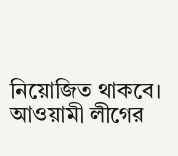নিয়োজিত থাকবে। আওয়ামী লীগের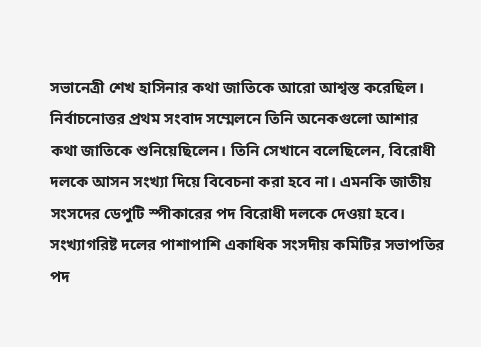সভানেত্রী শেখ হাসিনার কথা জাতিকে আরো আশ্বস্ত করেছিল। নির্বাচনোত্তর প্রথম সংবাদ সম্মেলনে তিনি অনেকগুলো আশার কথা জাতিকে শুনিয়েছিলেন। তিনি সেখানে বলেছিলেন, বিরোধী দলকে আসন সংখ্যা দিয়ে বিবেচনা করা হবে না। এমনকি জাতীয় সংসদের ডেপুটি স্পীকারের পদ বিরোধী দলকে দেওয়া হবে। সংখ্যাগরিষ্ট দলের পাশাপাশি একাধিক সংসদীয় কমিটির সভাপতির পদ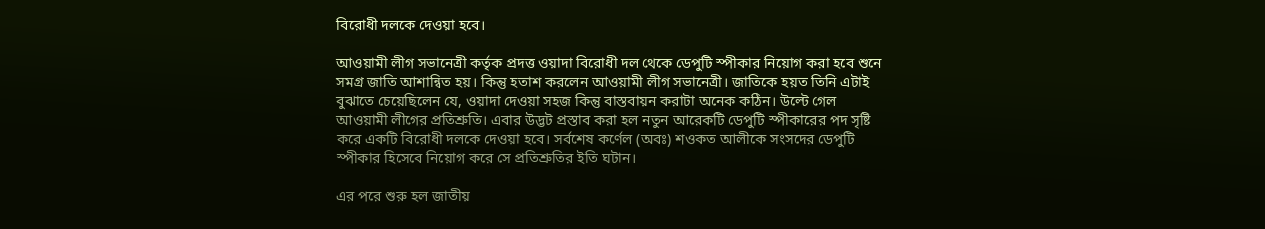বিরোধী দলকে দেওয়া হবে।

আওয়ামী লীগ সভানেত্রী কর্তৃক প্রদত্ত ওয়াদা বিরোধী দল থেকে ডেপুটি স্পীকার নিয়োগ করা হবে শুনে সমগ্র জাতি আশান্বিত হয়। কিন্তু হতাশ করলেন আওয়ামী লীগ সভানেত্রী। জাতিকে হয়ত তিনি এটাই বুঝাতে চেয়েছিলেন যে, ওয়াদা দেওয়া সহজ কিন্তু বাস্তবায়ন করাটা অনেক কঠিন। উল্টে গেল আওয়ামী লীগের প্রতিশ্রুতি। এবার উদ্ভট প্রস্তাব করা হল নতুন আরেকটি ডেপুটি স্পীকারের পদ সৃষ্টি করে একটি বিরোধী দলকে দেওয়া হবে। সর্বশেষ কর্ণেল (অবঃ) শওকত আলীকে সংসদের ডেপুটি স্পীকার হিসেবে নিয়োগ করে সে প্রতিশ্রুতির ইতি ঘটান।

এর পরে শুরু হল জাতীয়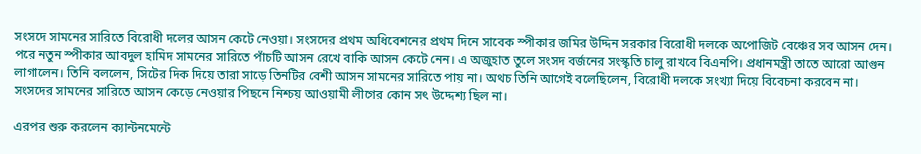সংসদে সামনের সারিতে বিরোধী দলের আসন কেটে নেওয়া। সংসদের প্রথম অধিবেশনের প্রথম দিনে সাবেক স্পীকার জমির উদ্দিন সরকার বিরোধী দলকে অপোজিট বেঞ্চের সব আসন দেন। পরে নতুন স্পীকার আবদুল হামিদ সামনের সারিতে পাঁচটি আসন রেখে বাকি আসন কেটে নেন। এ অজুহাত তুলে সংসদ বর্জনের সংস্কৃতি চালু রাখবে বিএনপি। প্রধানমন্ত্রী তাতে আরো আগুন লাগালেন। তিনি বললেন, সিটের দিক দিয়ে তারা সাড়ে তিনটির বেশী আসন সামনের সারিতে পায় না। অথচ তিনি আগেই বলেছিলেন, বিরোধী দলকে সংখ্যা দিয়ে বিবেচনা করবেন না। সংসদের সামনের সারিতে আসন কেড়ে নেওয়ার পিছনে নিশ্চয় আওয়ামী লীগের কোন সৎ উদ্দেশ্য ছিল না।

এরপর শুরু করলেন ক্যান্টনমেন্টে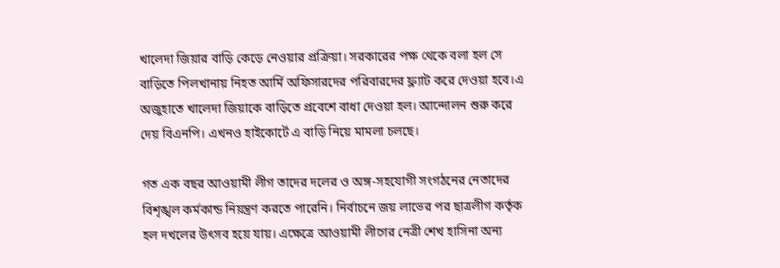খালেদা জিয়ার বাড়ি কেড়ে নেওয়ার প্রক্রিয়া। সরকারের পক্ষ থেকে বলা হল সে বাড়িতে পিলখানায় নিহত আর্মি অফিসারদের পরিবারদের ফ্ল্যাট করে দেওয়া হবে।এ অজুহাতে খালেদা জিয়াকে বাড়িতে প্রবেশে বাধা দেওয়া হল। আন্দোলন শুরু করে দেয় বিএনপি। এখনও হাইকোর্টে এ বাড়ি নিয়ে মামলা চলছে।

গত এক বছর আওয়ামী লীগ তাদের দলের ও অঙ্গ-সহযোগী সংগঠনের নেতাদের বিশৃঙ্খল কর্মকান্ড নিয়ন্ত্রণ করতে পারেনি। নির্বাচনে জয় লাভের পর ছাত্রলীগ কর্তৃক হল দখলের উৎসব হয়ে যায়। এক্ষেত্রে আওয়ামী লীগের নেত্রী শেখ হাসিনা অন্য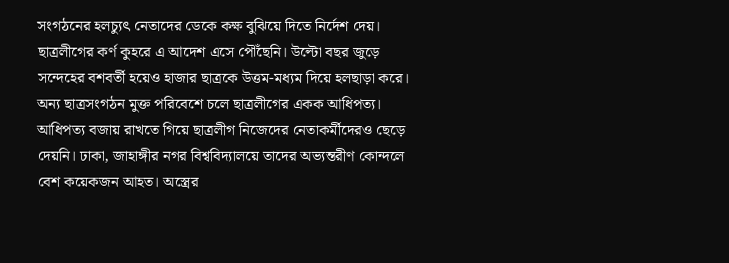সংগঠনের হলচ্যুৎ নেতাদের ডেকে কক্ষ বুঝিয়ে দিতে নির্দেশ দেয়। ছাত্রলীগের কর্ণ কুহরে এ আদেশ এসে পৌঁছেনি। উল্টো বছর জুড়ে সন্দেহের বশবর্তী হয়েও হাজার ছাত্রকে উত্তম-মধ্যম দিয়ে হলছাড়া করে। অন্য ছাত্রসংগঠন মুক্ত পরিবেশে চলে ছাত্রলীগের একক আধিপত্য। আধিপত্য বজায় রাখতে গিয়ে ছাত্রলীগ নিজেদের নেতাকর্মীদেরও ছেড়ে দেয়নি। ঢাকা, জাহাঙ্গীর নগর বিশ্ববিদ্যালয়ে তাদের অভ্যন্তরীণ কোন্দলে বেশ কয়েকজন আহত। অস্ত্রের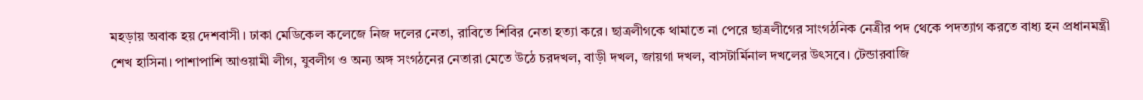মহড়ায় অবাক হয় দেশবাসী। ঢাকা মেডিকেল কলেজে নিজ দলের নেতা, রাবিতে শিবির নেতা হত্যা করে। ছাত্রলীগকে থামাতে না পেরে ছাত্রলীগের সাংগঠনিক নেত্রীর পদ থেকে পদত্যাগ করতে বাধ্য হন প্রধানমন্ত্রী শেখ হাসিনা। পাশাপাশি আওয়ামী লীগ, যুবলীগ ও অন্য অঙ্গ সংগঠনের নেতারা মেতে উঠে চরদখল, বাড়ী দখল, জায়গা দখল, বাসটার্মিনাল দখলের উৎসবে। টেন্ডারবাজি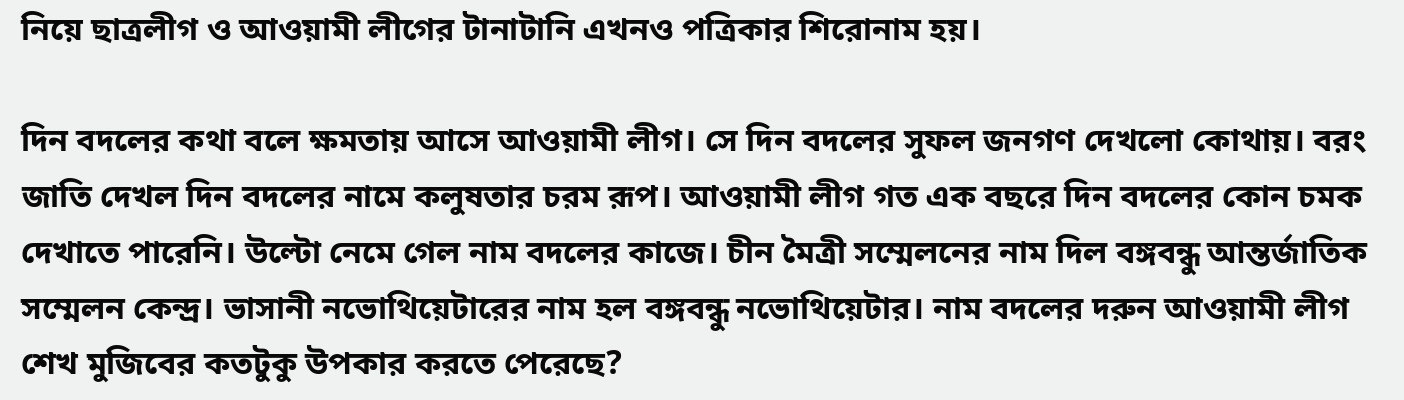নিয়ে ছাত্রলীগ ও আওয়ামী লীগের টানাটানি এখনও পত্রিকার শিরোনাম হয়।

দিন বদলের কথা বলে ক্ষমতায় আসে আওয়ামী লীগ। সে দিন বদলের সুফল জনগণ দেখলো কোথায়। বরং জাতি দেখল দিন বদলের নামে কলুষতার চরম রূপ। আওয়ামী লীগ গত এক বছরে দিন বদলের কোন চমক দেখাতে পারেনি। উল্টো নেমে গেল নাম বদলের কাজে। চীন মৈত্রী সম্মেলনের নাম দিল বঙ্গবন্ধু আন্তর্জাতিক সম্মেলন কেন্দ্র। ভাসানী নভোথিয়েটারের নাম হল বঙ্গবন্ধু নভোথিয়েটার। নাম বদলের দরুন আওয়ামী লীগ শেখ মুজিবের কতটুকু উপকার করতে পেরেছে?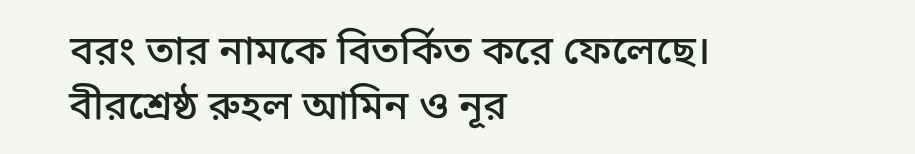বরং তার নামকে বিতর্কিত করে ফেলেছে। বীরশ্রেষ্ঠ রুহল আমিন ও নূর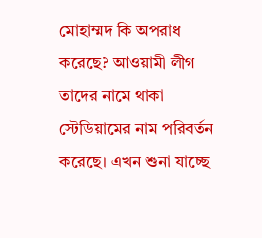মোহাম্মদ কি অপরাধ করেছে? আওয়ামী লীগ তাদের নামে থাকা স্টেডিয়ামের নাম পরিবর্তন করেছে। এখন শুনা যাচ্ছে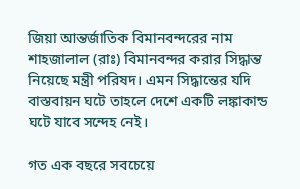জিয়া আন্তর্জাতিক বিমানবন্দরের নাম শাহজালাল (রাঃ) বিমানবন্দর করার সিদ্ধান্ত নিয়েছে মন্ত্রী পরিষদ। এমন সিদ্ধান্তের যদি বাস্তবায়ন ঘটে তাহলে দেশে একটি লঙ্কাকান্ড ঘটে যাবে সন্দেহ নেই।

গত এক বছরে সবচেয়ে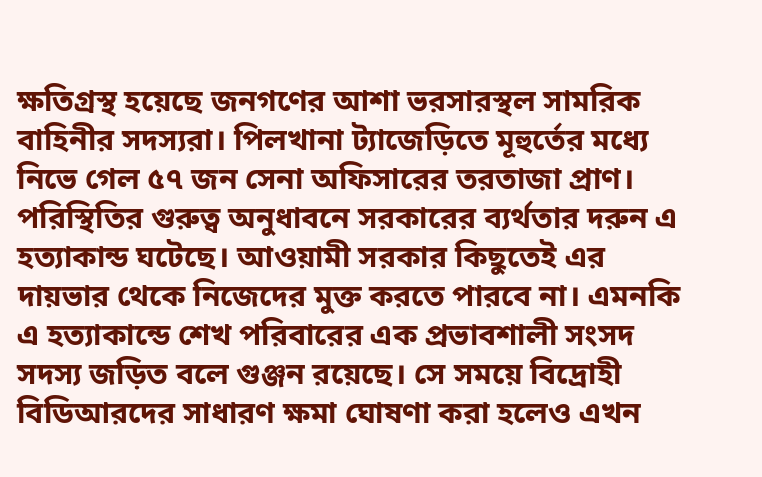ক্ষতিগ্রস্থ হয়েছে জনগণের আশা ভরসারস্থল সামরিক বাহিনীর সদস্যরা। পিলখানা ট্যাজেড়িতে মূহুর্তের মধ্যে নিভে গেল ৫৭ জন সেনা অফিসারের তরতাজা প্রাণ। পরিস্থিতির গুরুত্ব অনুধাবনে সরকারের ব্যর্থতার দরুন এ হত্যাকান্ড ঘটেছে। আওয়ামী সরকার কিছুতেই এর দায়ভার থেকে নিজেদের মুক্ত করতে পারবে না। এমনকি এ হত্যাকান্ডে শেখ পরিবারের এক প্রভাবশালী সংসদ সদস্য জড়িত বলে গুঞ্জন রয়েছে। সে সময়ে বিদ্রোহী বিডিআরদের সাধারণ ক্ষমা ঘোষণা করা হলেও এখন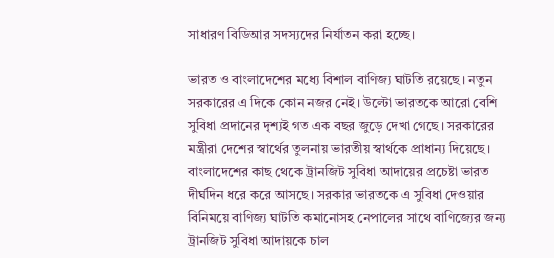সাধারণ বিডিআর সদস্যদের নির্যাতন করা হচ্ছে।

ভারত ও বাংলাদেশের মধ্যে বিশাল বাণিজ্য ঘাটতি রয়েছে। নতুন সরকারের এ দিকে কোন নজর নেই। উল্টো ভারতকে আরো বেশি সুবিধা প্রদানের দৃশ্যই গত এক বছর জুড়ে দেখা গেছে। সরকারের মন্ত্রীরা দেশের স্বার্থের তুলনায় ভারতীয় স্বার্থকে প্রাধান্য দিয়েছে। বাংলাদেশের কাছ থেকে ট্রানজিট সুবিধা আদায়ের প্রচেষ্টা ভারত দীর্ঘদিন ধরে করে আসছে। সরকার ভারতকে এ সুবিধা দেওয়ার বিনিময়ে বাণিজ্য ঘাটতি কমানোসহ নেপালের সাথে বাণিজ্যের জন্য ট্রানজিট সুবিধা আদায়কে চাল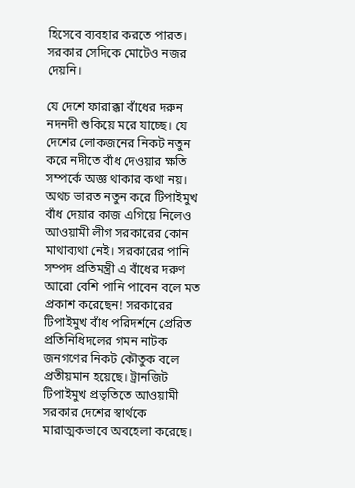হিসেবে ব্যবহার করতে পারত। সরকার সেদিকে মোটেও নজর দেয়নি।

যে দেশে ফারাক্কা বাঁধের দরুন নদনদী শুকিয়ে মরে যাচ্ছে। যে দেশের লোকজনের নিকট নতুন করে নদীতে বাঁধ দেওয়ার ক্ষতি সম্পর্কে অজ্ঞ থাকার কথা নয়। অথচ ভারত নতুন করে টিপাইমুখ বাঁধ দেয়ার কাজ এগিয়ে নিলেও আওয়ামী লীগ সরকারের কোন মাথাব্যথা নেই। সরকারের পানি সম্পদ প্রতিমন্ত্রী এ বাঁধের দরুণ আরো বেশি পানি পাবেন বলে মত প্রকাশ করেছেন! সরকারের টিপাইমুখ বাঁধ পরিদর্শনে প্রেরিত প্রতিনিধিদলের গমন নাটক জনগণের নিকট কৌতুক বলে প্রতীয়মান হয়েছে। ট্রানজিট টিপাইমুখ প্রভৃতিতে আওয়ামী সরকার দেশের স্বার্থকে মারাত্মকভাবে অবহেলা করেছে।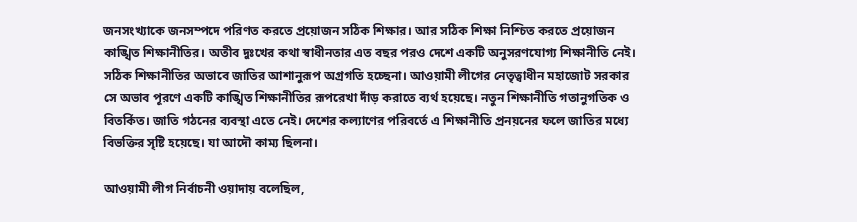জনসংখ্যাকে জনসম্পদে পরিণত করতে প্রয়োজন সঠিক শিক্ষার। আর সঠিক শিক্ষা নিশ্চিত করতে প্রয়োজন কাঙ্খিত শিক্ষানীতির। অতীব দুঃখের কথা স্বাধীনতার এত বছর পরও দেশে একটি অনুসরণযোগ্য শিক্ষানীতি নেই। সঠিক শিক্ষানীতির অভাবে জাতির আশানুরূপ অগ্রগতি হচ্ছেনা। আওয়ামী লীগের নেতৃত্বাধীন মহাজোট সরকার সে অভাব পূরণে একটি কাঙ্খিত শিক্ষানীতির রূপরেখা দাঁড় করাতে ব্যর্থ হয়েছে। নতুন শিক্ষানীতি গতানুগতিক ও বিতর্কিত। জাতি গঠনের ব্যবস্থা এতে নেই। দেশের কল্যাণের পরিবর্তে এ শিক্ষানীতি প্রনয়নের ফলে জাতির মধ্যে বিভক্তির সৃষ্টি হয়েছে। যা আদৌ কাম্য ছিলনা।

আওয়ামী লীগ নির্বাচনী ওয়াদায় বলেছিল,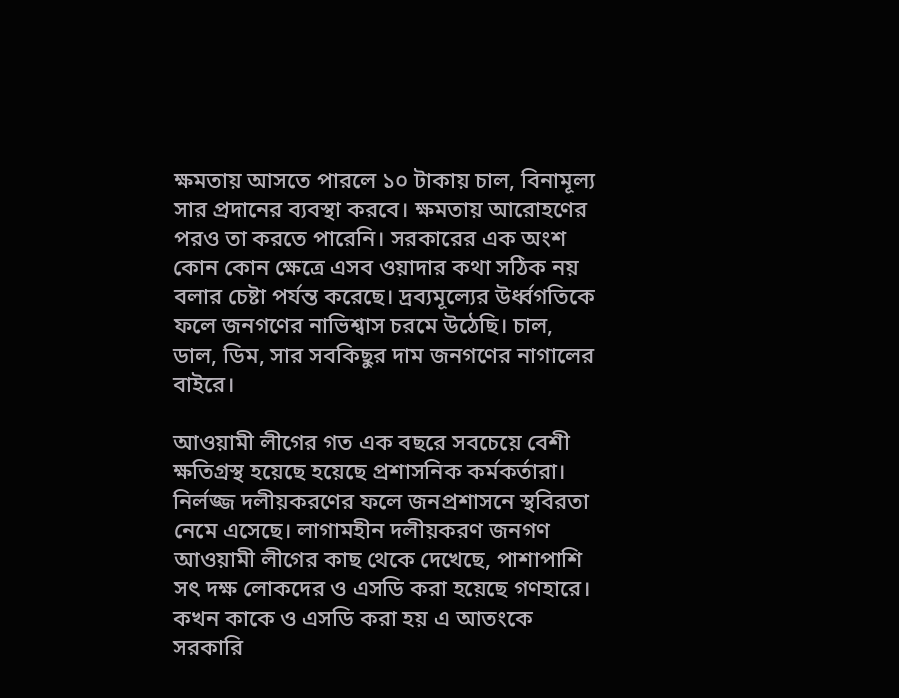ক্ষমতায় আসতে পারলে ১০ টাকায় চাল, বিনামূল্য সার প্রদানের ব্যবস্থা করবে। ক্ষমতায় আরোহণের পরও তা করতে পারেনি। সরকারের এক অংশ কোন কোন ক্ষেত্রে এসব ওয়াদার কথা সঠিক নয় বলার চেষ্টা পর্যন্ত করেছে। দ্রব্যমূল্যের উর্ধ্বগতিকে ফলে জনগণের নাভিশ্বাস চরমে উঠেছি। চাল, ডাল, ডিম, সার সবকিছুর দাম জনগণের নাগালের বাইরে।

আওয়ামী লীগের গত এক বছরে সবচেয়ে বেশী ক্ষতিগ্রস্থ হয়েছে হয়েছে প্রশাসনিক কর্মকর্তারা। নির্লজ্জ দলীয়করণের ফলে জনপ্রশাসনে স্থবিরতা নেমে এসেছে। লাগামহীন দলীয়করণ জনগণ আওয়ামী লীগের কাছ থেকে দেখেছে, পাশাপাশি সৎ দক্ষ লোকদের ও এসডি করা হয়েছে গণহারে। কখন কাকে ও এসডি করা হয় এ আতংকে সরকারি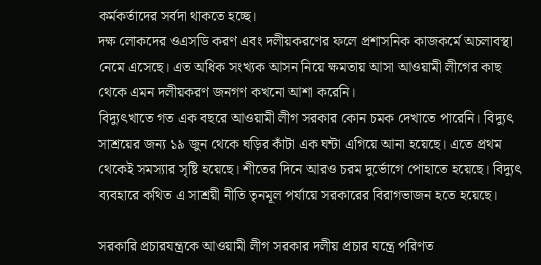কর্মকর্তাদের সর্বদা থাকতে হচ্ছে।
দক্ষ লোকদের ওএসডি করণ এবং দলীয়করণের ফলে প্রশাসনিক কাজকর্মে অচলাবস্থা নেমে এসেছে। এত অধিক সংখ্যক আসন নিয়ে ক্ষমতায় আসা আওয়ামী লীগের কাছ থেকে এমন দলীয়করণ জনগণ কখনো আশা করেনি।
বিদ্যুৎখাতে গত এক বছরে আওয়ামী লীগ সরকার কোন চমক দেখাতে পারেনি। বিদ্যুৎ সাশ্রয়ের জন্য ১৯ জুন থেকে ঘড়ির কাঁটা এক ঘন্টা এগিয়ে আনা হয়েছে। এতে প্রথম থেকেই সমস্যার সৃষ্টি হয়েছে। শীতের দিনে আরও চরম দুর্ভোগে পোহাতে হয়েছে। বিদ্যুৎ ব্যবহারে কথিত এ সাশ্রয়ী নীতি তৃনমূল পর্যায়ে সরকারের বিরাগভাজন হতে হয়েছে।

সরকারি প্রচারযন্ত্রকে আওয়ামী লীগ সরকার দলীয় প্রচার যন্ত্রে পরিণত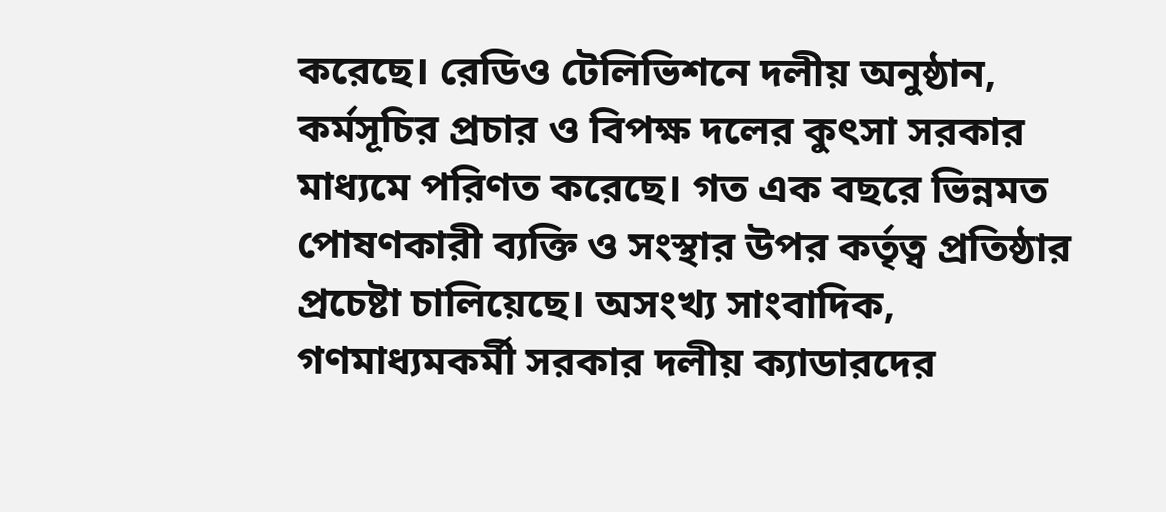করেছে। রেডিও টেলিভিশনে দলীয় অনুষ্ঠান, কর্মসূচির প্রচার ও বিপক্ষ দলের কুৎসা সরকার মাধ্যমে পরিণত করেছে। গত এক বছরে ভিন্নমত পোষণকারী ব্যক্তি ও সংস্থার উপর কর্তৃত্ব প্রতিষ্ঠার প্রচেষ্টা চালিয়েছে। অসংখ্য সাংবাদিক, গণমাধ্যমকর্মী সরকার দলীয় ক্যাডারদের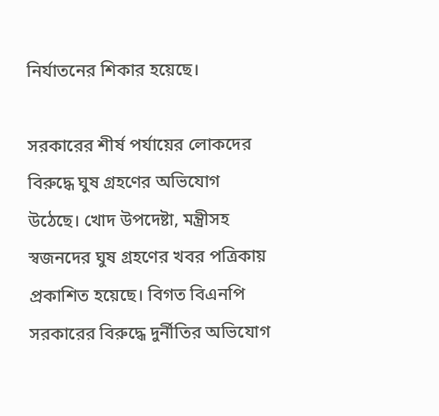নির্যাতনের শিকার হয়েছে।

সরকারের শীর্ষ পর্যায়ের লোকদের বিরুদ্ধে ঘুষ গ্রহণের অভিযোগ উঠেছে। খোদ উপদেষ্টা, মন্ত্রীসহ স্বজনদের ঘুষ গ্রহণের খবর পত্রিকায় প্রকাশিত হয়েছে। বিগত বিএনপি সরকারের বিরুদ্ধে দুর্নীতির অভিযোগ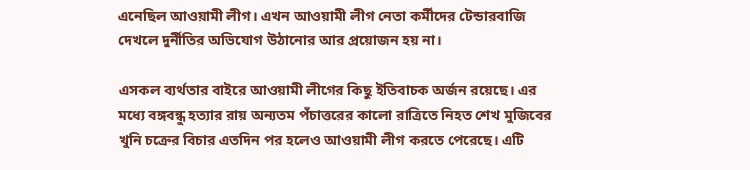এনেছিল আওয়ামী লীগ। এখন আওয়ামী লীগ নেতা কর্মীদের টেন্ডারবাজি দেখলে দুর্নীতির অভিযোগ উঠানোর আর প্রয়োজন হয় না।

এসকল ব্যর্থতার বাইরে আওয়ামী লীগের কিছু ইতিবাচক অর্জন রয়েছে। এর মধ্যে বঙ্গবন্ধু হত্যার রায় অন্যতম পঁচাত্তরের কালো রাত্রিতে নিহত শেখ মুজিবের খুনি চক্রের বিচার এতদিন পর হলেও আওয়ামী লীগ করতে পেরেছে। এটি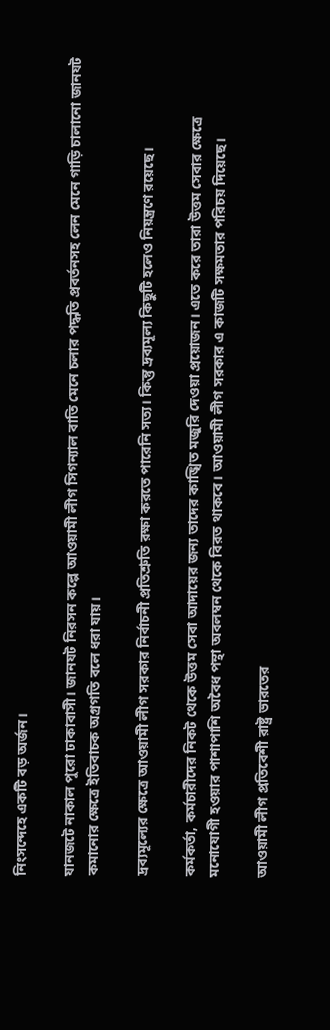নিংসন্দেহে একটি বড় অর্জন।

যানজটে নাকাল পুরো ঢাকাবাসী। জানযট নিরসন কল্পে আওয়ামী লীগ সিগন্যাল বাতি মেনে চলার পদ্ধতি প্রবর্তনসহ লেন মেনে গাড়ি চালানো জানযট কমানোর ক্ষেত্রে ইতিবাচক অগ্রগতি বলে ধরা যায়।

দ্রব্যমূল্যের ক্ষেত্রে আওয়ামী লীগ সরকার নির্বাচনী প্রতিশ্রুতি রক্ষা করতে পারেনি সত্য। কিন্তু দ্রব্যমূল্য কিছুটি হলেও নিয়ন্ত্রণে রয়েছে।

কর্মকর্তা, কর্মচারীদের নিকট থেকে উত্তম সেবা আদায়ের জন্য তাদের কাঙ্খিত মজুরি দেওয়া প্রয়োজন। এতে করে তারা উত্তম সেবার ক্ষেত্রে মনোযোগী হওয়ার পাশাপাশি অবৈধ পন্থা অবলম্বন থেকে বিরত থাকবে। আওয়ামী লীগ সরকার এ কাজটি সক্ষমতার পরিচয় দিয়েছে।

আওয়ামী লীগ প্রতিবেশী রাষ্ট্র ভারতের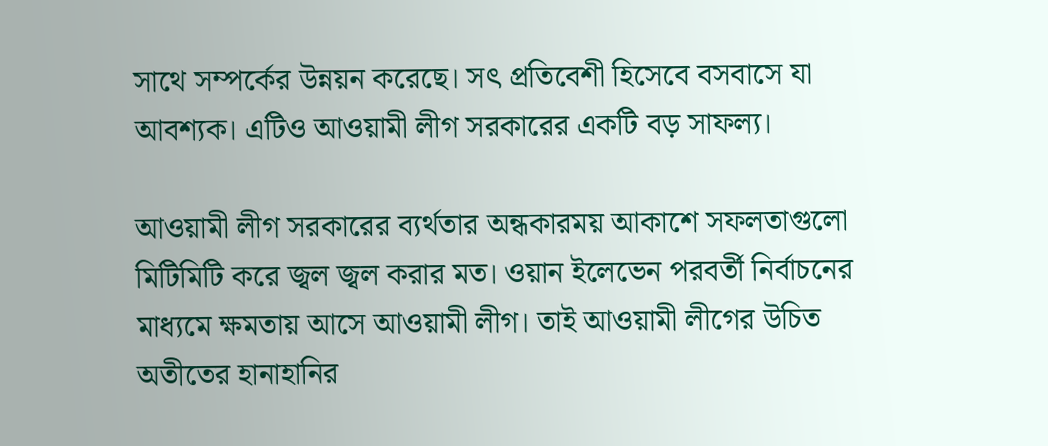সাথে সম্পর্কের উন্নয়ন করেছে। সৎ প্রতিবেশী হিসেবে বসবাসে যা আবশ্যক। এটিও আওয়ামী লীগ সরকারের একটি বড় সাফল্য।

আওয়ামী লীগ সরকারের ব্যর্থতার অন্ধকারময় আকাশে সফলতাগুলো মিটিমিটি করে জ্বল জ্বল করার মত। ওয়ান ইলেভেন পরবর্তী নির্বাচনের মাধ্যমে ক্ষমতায় আসে আওয়ামী লীগ। তাই আওয়ামী লীগের উচিত অতীতের হানাহানির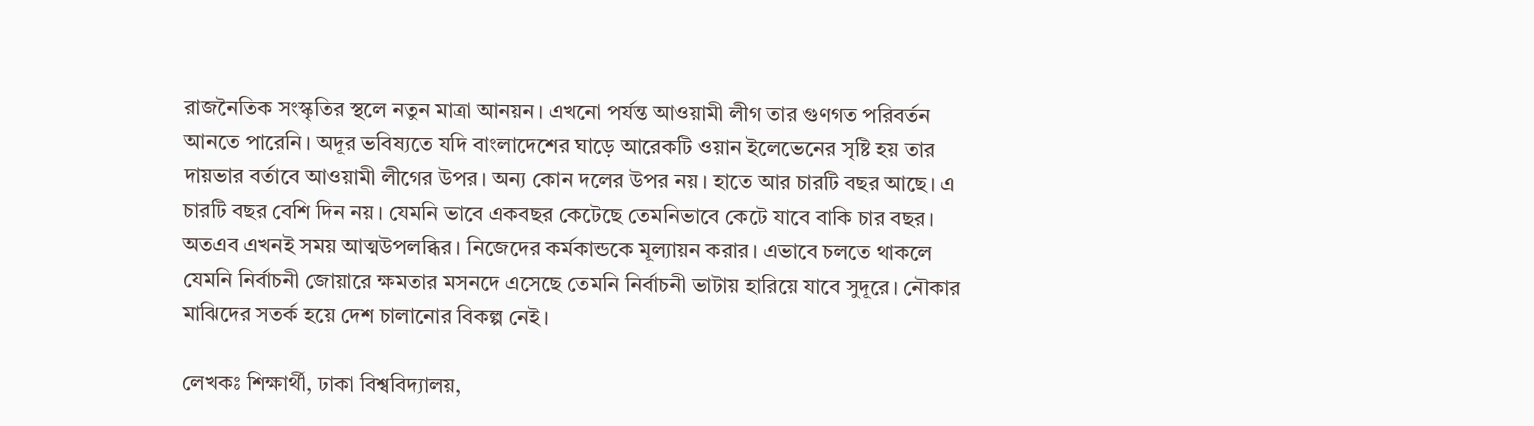রাজনৈতিক সংস্কৃতির স্থলে নতুন মাত্রা আনয়ন। এখনো পর্যন্ত আওয়ামী লীগ তার গুণগত পরিবর্তন আনতে পারেনি। অদূর ভবিষ্যতে যদি বাংলাদেশের ঘাড়ে আরেকটি ওয়ান ইলেভেনের সৃষ্টি হয় তার দায়ভার বর্তাবে আওয়ামী লীগের উপর। অন্য কোন দলের উপর নয়। হাতে আর চারটি বছর আছে। এ চারটি বছর বেশি দিন নয়। যেমনি ভাবে একবছর কেটেছে তেমনিভাবে কেটে যাবে বাকি চার বছর। অতএব এখনই সময় আত্মউপলব্ধির। নিজেদের কর্মকান্ডকে মূল্যায়ন করার। এভাবে চলতে থাকলে যেমনি নির্বাচনী জোয়ারে ক্ষমতার মসনদে এসেছে তেমনি নির্বাচনী ভাটায় হারিয়ে যাবে সুদূরে। নৌকার মাঝিদের সতর্ক হয়ে দেশ চালানোর বিকল্প নেই।

লেখকঃ শিক্ষার্থী, ঢাকা বিশ্ববিদ্যালয়,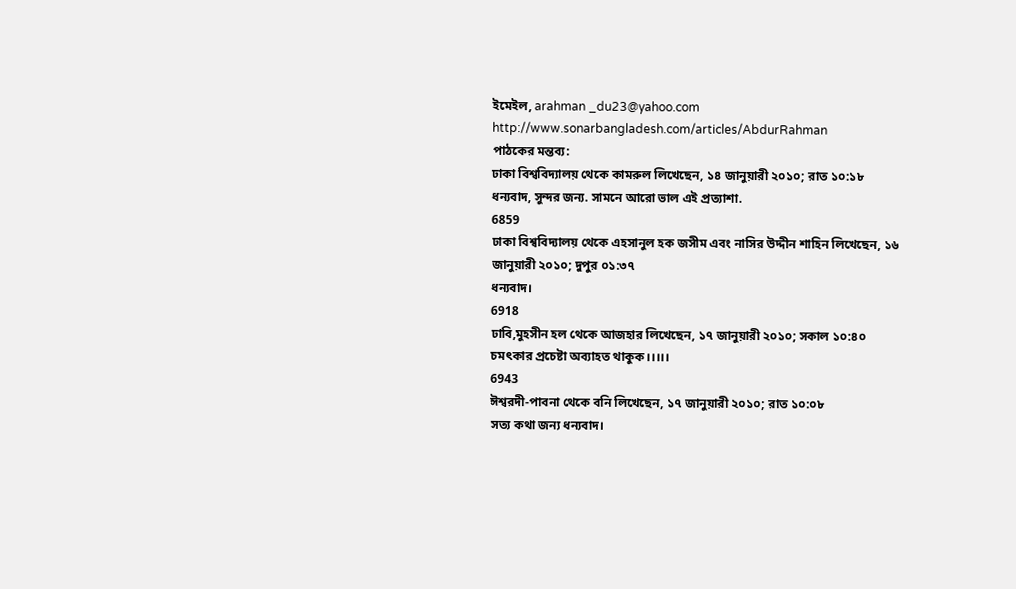ইমেইল, arahman _du23@yahoo.com
http://www.sonarbangladesh.com/articles/AbdurRahman
পাঠকের মন্তব্য:
ঢাকা বিশ্ববিদ্যালয় থেকে কামরুল লিখেছেন, ১৪ জানুয়ারী ২০১০; রাত ১০:১৮
ধন্যবাদ, সুন্দর জন্য. সামনে আরো ভাল এই প্রত্যাশা.
6859
ঢাকা বিশ্ববিদ্যালয় থেকে এহসানুল হক জসীম এবং নাসির উদ্দীন শাহিন লিখেছেন, ১৬ জানুয়ারী ২০১০; দুপুর ০১:৩৭
ধন্যবাদ।
6918
ঢাবি,মুহসীন হল থেকে আজহার লিখেছেন, ১৭ জানুয়ারী ২০১০; সকাল ১০:৪০
চমৎকার প্রচেষ্টা অব্যাহত থাকুক।।।।।
6943
ঈশ্বরদী-পাবনা থেকে বনি লিখেছেন, ১৭ জানুয়ারী ২০১০; রাত ১০:০৮
সত্য কথা জন্য ধন্যবাদ।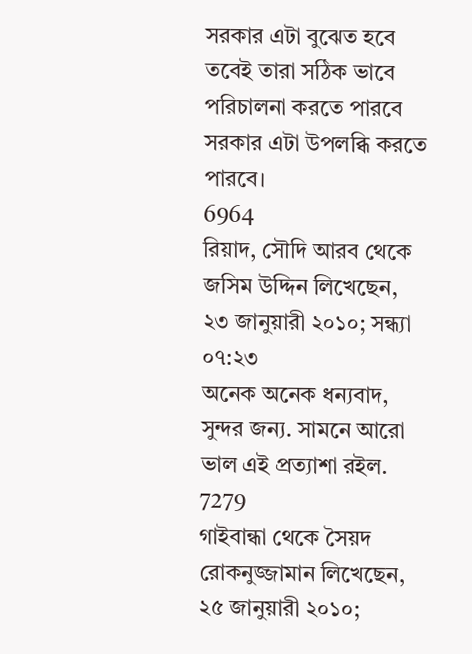সরকার এটা বুঝেত হবে তবেই তারা সঠিক ভাবে পরিচালনা করতে পারবে সরকার এটা উপলব্ধি করতে পারবে।
6964
রিয়াদ, সৌদি আরব থেকে জসিম উদ্দিন লিখেছেন, ২৩ জানুয়ারী ২০১০; সন্ধ্যা ০৭:২৩
অনেক অনেক ধন্যবাদ, সুন্দর জন্য. সামনে আরো ভাল এই প্রত্যাশা রইল.
7279
গাইবান্ধা থেকে সৈয়দ রোকনুজ্জামান লিখেছেন, ২৫ জানুয়ারী ২০১০;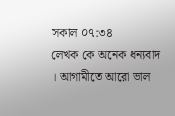সকাল ০৭:৩৪
লেখক কে অনেক ধন্যবাদ । আগামীতে আরো ভাল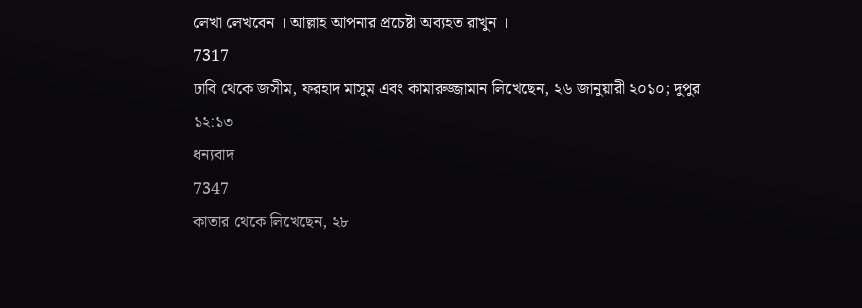লেখা লেখবেন । আল্লাহ আপনার প্রচেষ্টা অব্যহত রাখুন ।
7317
ঢাবি থেকে জসীম, ফরহাদ মাসুম এবং কামারুজ্জামান লিখেছেন, ২৬ জানুয়ারী ২০১০; দুপুর ১২:১৩
ধন্যবাদ
7347
কাতার থেকে লিখেছেন, ২৮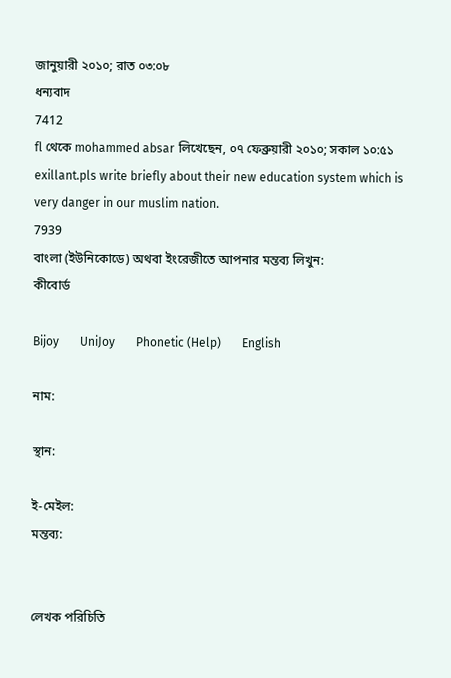জানুয়ারী ২০১০; রাত ০৩:০৮
ধন্যবাদ
7412
fl থেকে mohammed absar লিখেছেন, ০৭ ফেব্রুয়ারী ২০১০; সকাল ১০:৫১
exillant.pls write briefly about their new education system which is very danger in our muslim nation.
7939
বাংলা (ইউনিকোডে) অথবা ইংরেজীতে আপনার মন্তব্য লিখুন:
কীবোর্ড

Bijoy       UniJoy       Phonetic (Help)       English

নাম:

স্থান:

ই-মেইল:
মন্তব্য:


লেখক পরিচিতি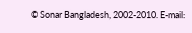© Sonar Bangladesh, 2002-2010. E-mail: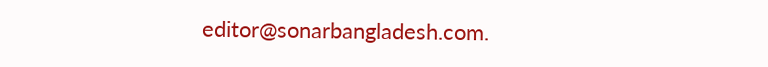editor@sonarbangladesh.com.